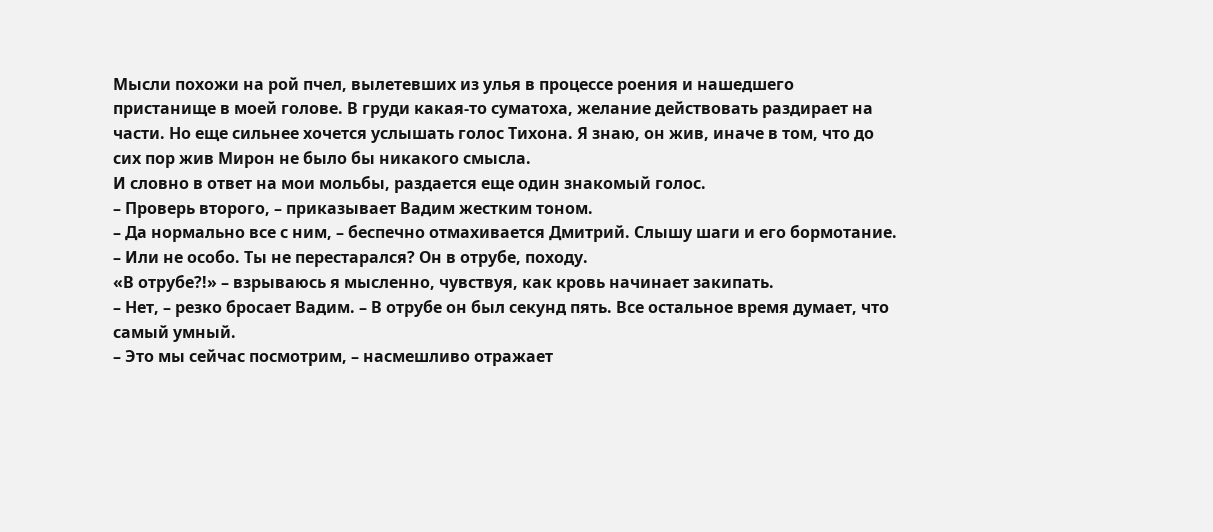Мысли похожи на рой пчел, вылетевших из улья в процессе роения и нашедшего пристанище в моей голове. В груди какая-то суматоха, желание действовать раздирает на части. Но еще сильнее хочется услышать голос Тихона. Я знаю, он жив, иначе в том, что до сих пор жив Мирон не было бы никакого смысла.
И словно в ответ на мои мольбы, раздается еще один знакомый голос.
– Проверь второго, – приказывает Вадим жестким тоном.
– Да нормально все с ним, – беспечно отмахивается Дмитрий. Слышу шаги и его бормотание. – Или не особо. Ты не перестарался? Он в отрубе, походу.
«В отрубе?!» – взрываюсь я мысленно, чувствуя, как кровь начинает закипать.
– Нет, – резко бросает Вадим. – В отрубе он был секунд пять. Все остальное время думает, что самый умный.
– Это мы сейчас посмотрим, – насмешливо отражает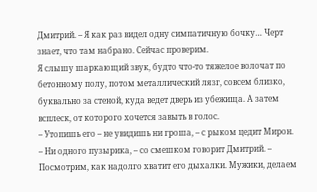Дмитрий. – Я как раз видел одну симпатичную бочку… Черт знает, что там набрано. Сейчас проверим.
Я слышу шаркающий звук, будто что-то тяжелое волочат по бетонному полу, потом металлический лязг, совсем близко, буквально за стеной, куда ведет дверь из убежища. А затем всплеск, от которого хочется завыть в голос.
– Утопишь его – не увидишь ни гроша, – с рыком цедит Мирон.
– Ни одного пузырика, – со смешком говорит Дмитрий. – Посмотрим, как надолго хватит его дыхалки. Мужики, делаем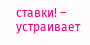ставки! – устраивает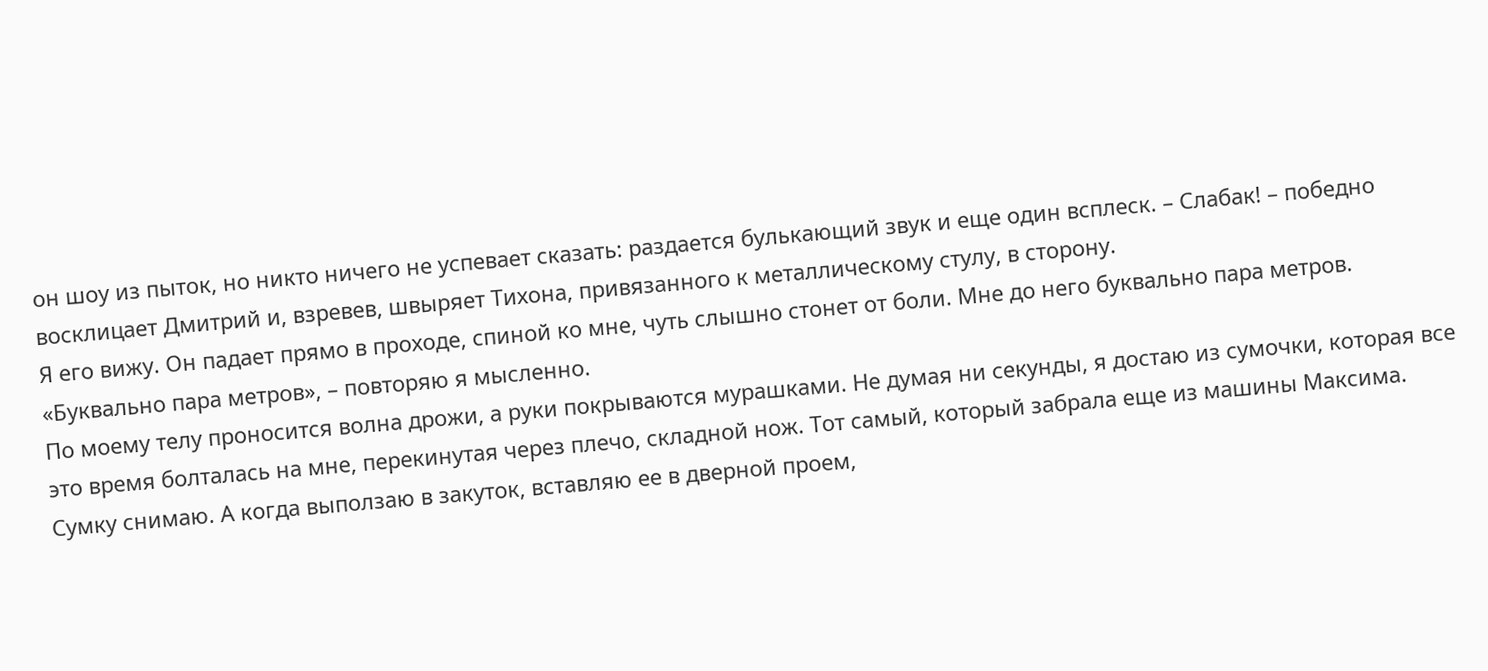он шоу из пыток, но никто ничего не успевает сказать: раздается булькающий звук и еще один всплеск. – Слабак! – победно восклицает Дмитрий и, взревев, швыряет Тихона, привязанного к металлическому стулу, в сторону.
Я его вижу. Он падает прямо в проходе, спиной ко мне, чуть слышно стонет от боли. Мне до него буквально пара метров.
«Буквально пара метров», – повторяю я мысленно.
По моему телу проносится волна дрожи, а руки покрываются мурашками. Не думая ни секунды, я достаю из сумочки, которая все это время болталась на мне, перекинутая через плечо, складной нож. Тот самый, который забрала еще из машины Максима. Сумку снимаю. А когда выползаю в закуток, вставляю ее в дверной проем,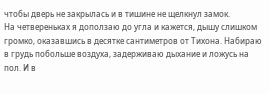чтобы дверь не закрылась и в тишине не щелкнул замок.
На четвереньках я доползаю до угла и кажется, дышу слишком громко, оказавшись в десятке сантиметров от Тихона. Набираю в грудь побольше воздуха, задерживаю дыхание и ложусь на пол. И в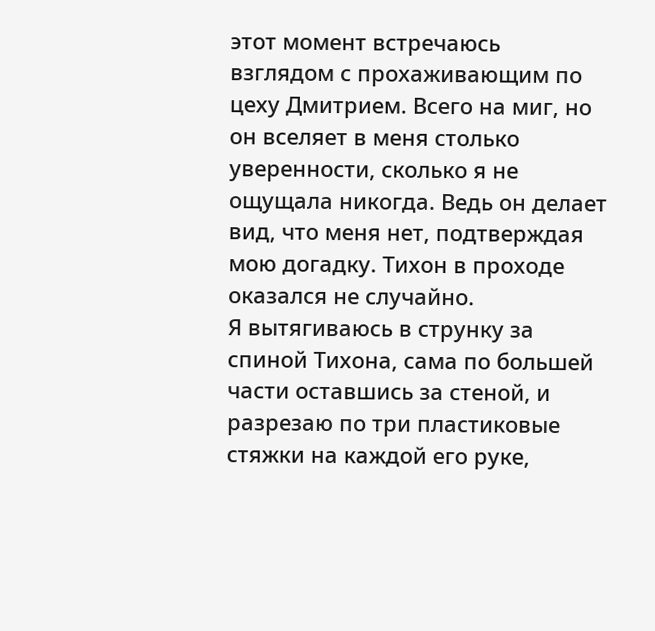этот момент встречаюсь взглядом с прохаживающим по цеху Дмитрием. Всего на миг, но он вселяет в меня столько уверенности, сколько я не ощущала никогда. Ведь он делает вид, что меня нет, подтверждая мою догадку. Тихон в проходе оказался не случайно.
Я вытягиваюсь в струнку за спиной Тихона, сама по большей части оставшись за стеной, и разрезаю по три пластиковые стяжки на каждой его руке,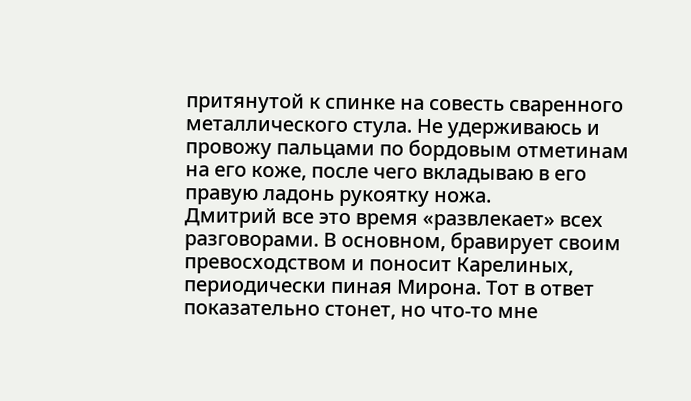притянутой к спинке на совесть сваренного металлического стула. Не удерживаюсь и провожу пальцами по бордовым отметинам на его коже, после чего вкладываю в его правую ладонь рукоятку ножа.
Дмитрий все это время «развлекает» всех разговорами. В основном, бравирует своим превосходством и поносит Карелиных, периодически пиная Мирона. Тот в ответ показательно стонет, но что-то мне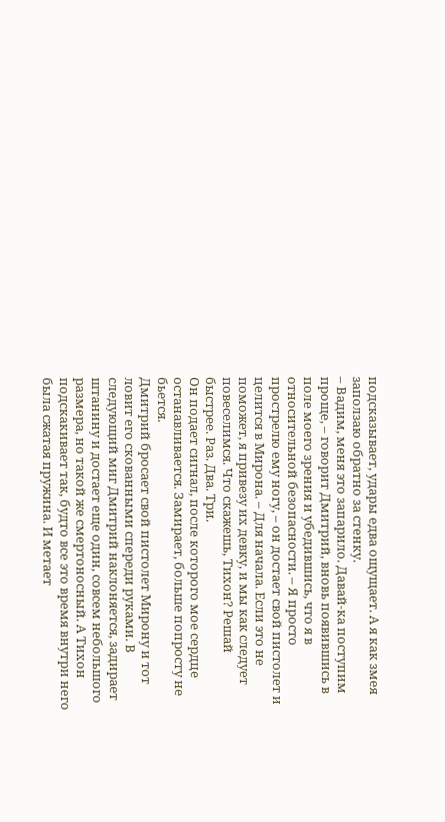подсказывает, удары едва ощущает. А я как змея заползаю обратно за стенку.
– Вадим, меня это запарило. Давай-ка поступим проще, – говорит Дмитрий, вновь появившись в поле моего зрения и убедившись, что я в относительной безопасности. – Я просто прострелю ему ногу, – он достает свой пистолет и целится в Мирона. – Для начала. Если это не поможет, я привезу их девку, и мы как следует повеселимся. Что скажешь, Тихон? Решай быстрее. Раз. Два. Три.
Он подает сигнал, после которого мое сердце останавливается. Замирает, больше попросту не бьется.
Дмитрий бросает свой пистолет Мирону и тот ловит его скованными спереди руками. В следующий миг Дмитрий наклоняется, задирает штанину и достает еще один, совсем небольшого размера, но такой же смертоносный. А Тихон подскакивает так, будто все это время внутри него была сжатая пружина. И метает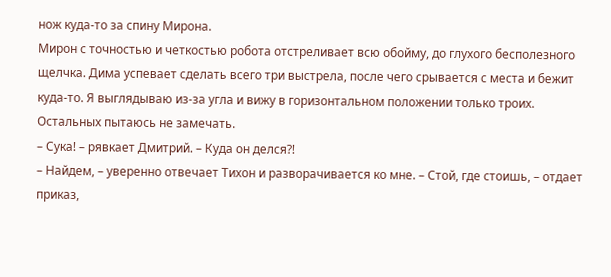нож куда-то за спину Мирона.
Мирон с точностью и четкостью робота отстреливает всю обойму, до глухого бесполезного щелчка. Дима успевает сделать всего три выстрела, после чего срывается с места и бежит куда-то. Я выглядываю из-за угла и вижу в горизонтальном положении только троих. Остальных пытаюсь не замечать.
– Сука! – рявкает Дмитрий. – Куда он делся?!
– Найдем, – уверенно отвечает Тихон и разворачивается ко мне. – Стой, где стоишь, – отдает приказ,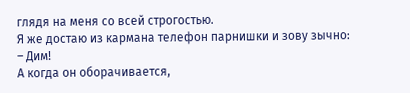глядя на меня со всей строгостью.
Я же достаю из кармана телефон парнишки и зову зычно:
– Дим!
А когда он оборачивается,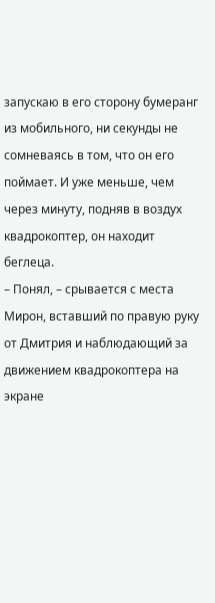запускаю в его сторону бумеранг из мобильного, ни секунды не сомневаясь в том, что он его поймает. И уже меньше, чем через минуту, подняв в воздух квадрокоптер, он находит беглеца.
– Понял, – срывается с места Мирон, вставший по правую руку от Дмитрия и наблюдающий за движением квадрокоптера на экране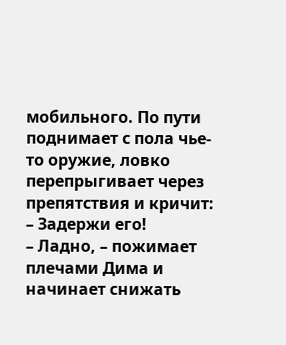мобильного. По пути поднимает с пола чье-то оружие, ловко перепрыгивает через препятствия и кричит: – Задержи его!
– Ладно, – пожимает плечами Дима и начинает снижать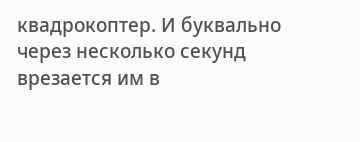квадрокоптер. И буквально через несколько секунд врезается им в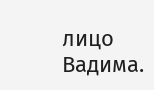лицо Вадима.